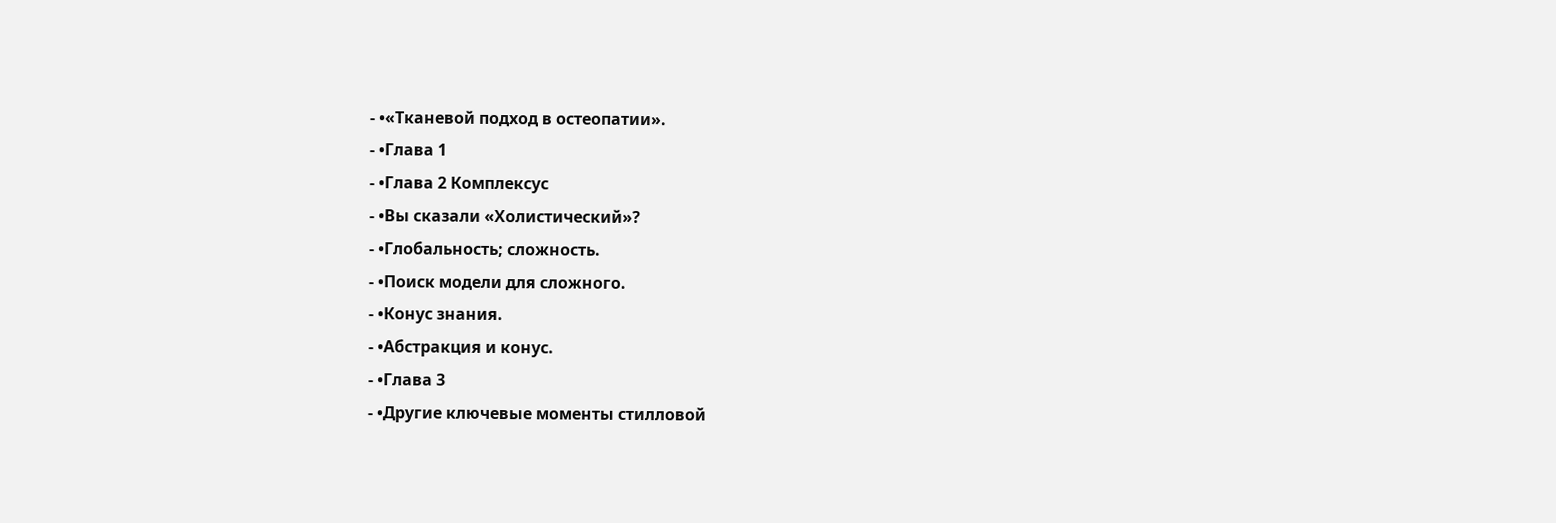- •«Тканевой подход в остеопатии».
- •Глава 1
- •Глава 2 Комплексус
- •Вы сказали «Холистический»?
- •Глобальность; сложность.
- •Поиск модели для сложного.
- •Конус знания.
- •Абстракция и конус.
- •Глава 3
- •Другие ключевые моменты стилловой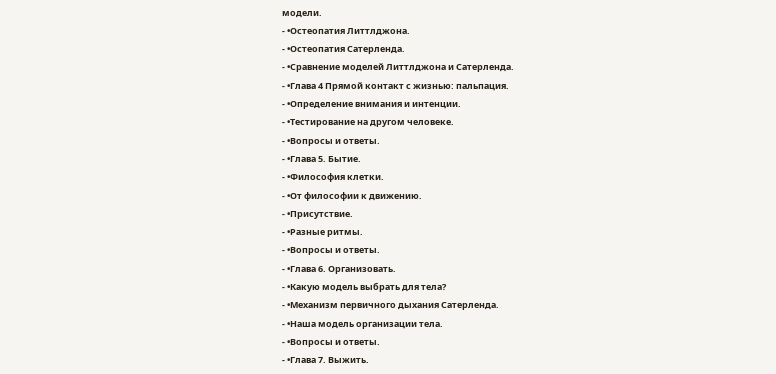модели.
- •Остеопатия Литтлджона.
- •Остеопатия Сатерленда.
- •Сравнение моделей Литтлджона и Сатерленда.
- •Глава 4 Прямой контакт с жизнью: пальпация.
- •Определение внимания и интенции.
- •Тестирование на другом человеке.
- •Вопросы и ответы.
- •Глава 5. Бытие.
- •Философия клетки.
- •От философии к движению.
- •Присутствие.
- •Разные ритмы.
- •Вопросы и ответы.
- •Глава 6. Организовать.
- •Какую модель выбрать для тела?
- •Механизм первичного дыхания Сатерленда.
- •Наша модель организации тела.
- •Вопросы и ответы.
- •Глава 7. Выжить.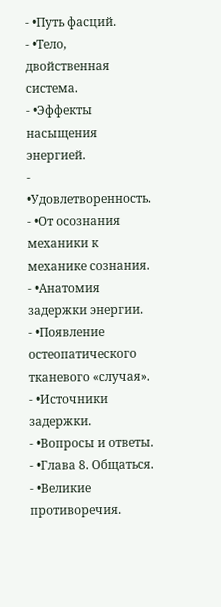- •Путь фасций.
- •Тело, двойственная система.
- •Эффекты насыщения энергией.
- •Удовлетворенность.
- •От осознания механики к механике сознания.
- •Анатомия задержки энергии.
- •Появление остеопатического тканевого «случая».
- •Источники задержки.
- •Вопросы и ответы.
- •Глава 8. Общаться.
- •Великие противоречия.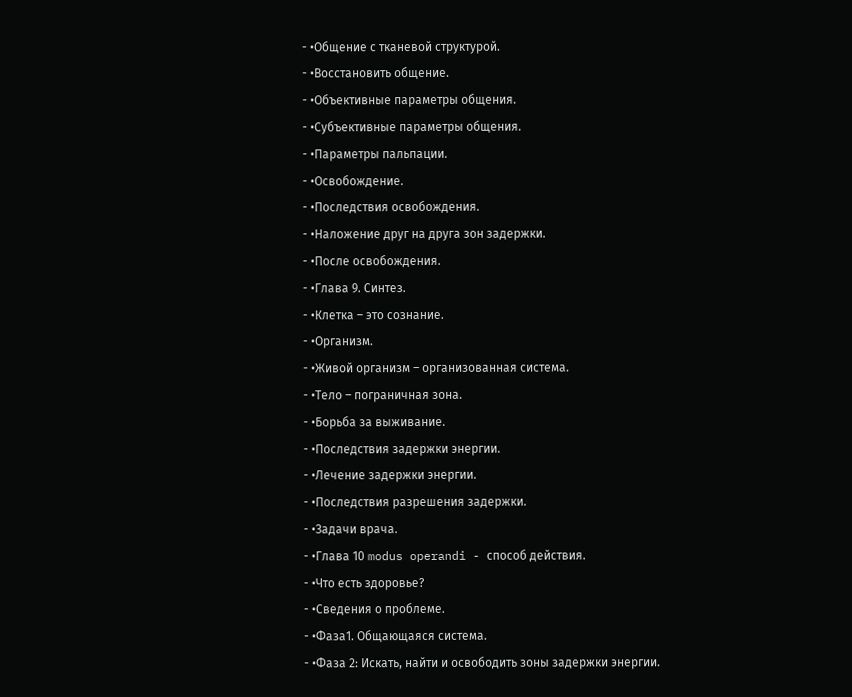- •Общение с тканевой структурой.
- •Восстановить общение.
- •Объективные параметры общения.
- •Субъективные параметры общения.
- •Параметры пальпации.
- •Освобождение.
- •Последствия освобождения.
- •Наложение друг на друга зон задержки.
- •После освобождения.
- •Глава 9. Синтез.
- •Клетка – это сознание.
- •Организм.
- •Живой организм – организованная система.
- •Тело – пограничная зона.
- •Борьба за выживание.
- •Последствия задержки энергии.
- •Лечение задержки энергии.
- •Последствия разрешения задержки.
- •Задачи врача.
- •Глава 10 modus operandi - способ действия.
- •Что есть здоровье?
- •Сведения о проблеме.
- •Фаза1. Общающаяся система.
- •Фаза 2: Искать, найти и освободить зоны задержки энергии.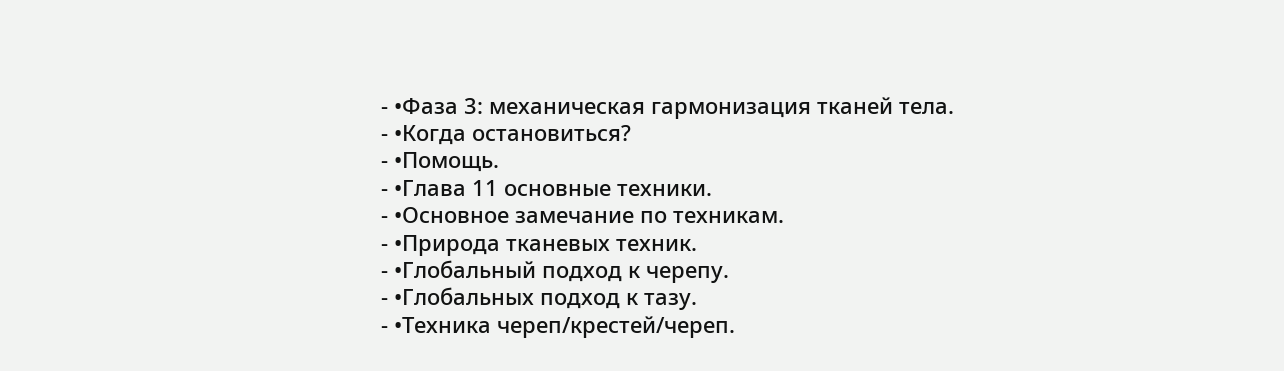- •Фаза 3: механическая гармонизация тканей тела.
- •Когда остановиться?
- •Помощь.
- •Глава 11 основные техники.
- •Основное замечание по техникам.
- •Природа тканевых техник.
- •Глобальный подход к черепу.
- •Глобальных подход к тазу.
- •Техника череп/крестей/череп.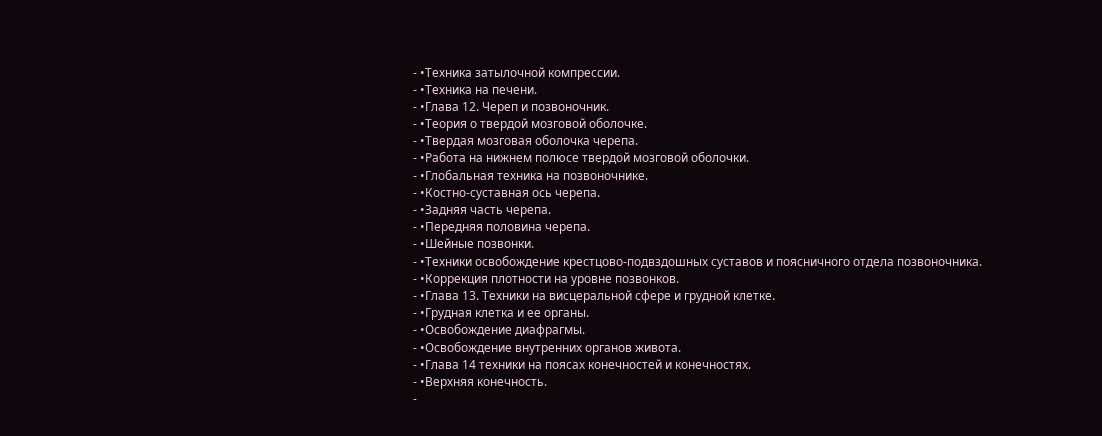- •Техника затылочной компрессии.
- •Техника на печени.
- •Глава 12. Череп и позвоночник.
- •Теория о твердой мозговой оболочке.
- •Твердая мозговая оболочка черепа.
- •Работа на нижнем полюсе твердой мозговой оболочки.
- •Глобальная техника на позвоночнике.
- •Костно-суставная ось черепа.
- •Задняя часть черепа.
- •Передняя половина черепа.
- •Шейные позвонки.
- •Техники освобождение крестцово-подвздошных суставов и поясничного отдела позвоночника.
- •Коррекция плотности на уровне позвонков.
- •Глава 13. Техники на висцеральной сфере и грудной клетке.
- •Грудная клетка и ее органы.
- •Освобождение диафрагмы.
- •Освобождение внутренних органов живота.
- •Глава 14 техники на поясах конечностей и конечностях.
- •Верхняя конечность.
-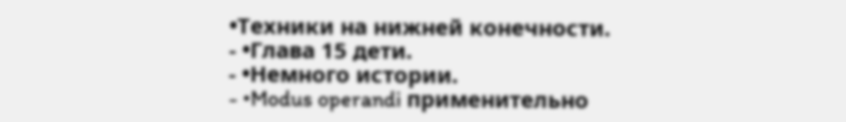•Техники на нижней конечности.
- •Глава 15 дети.
- •Немного истории.
- •Modus operandi применительно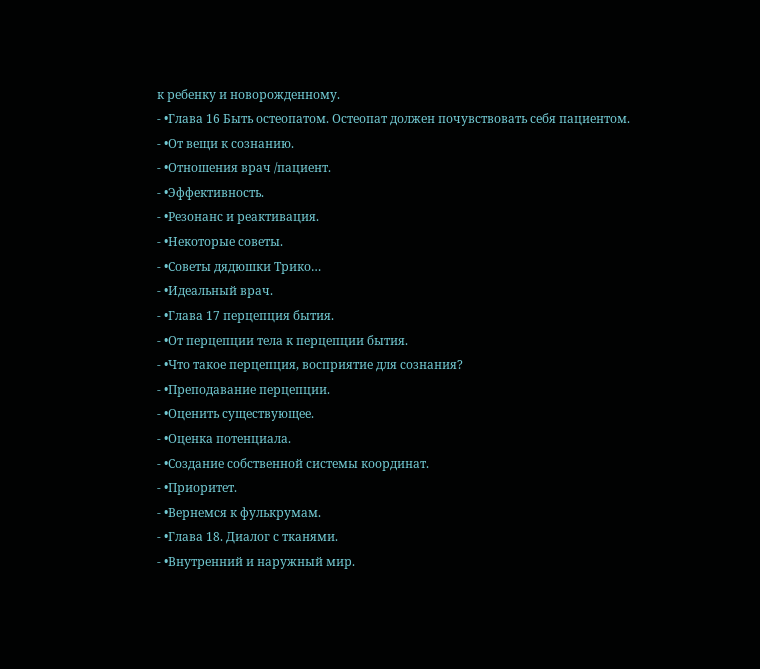к ребенку и новорожденному.
- •Глава 16 Быть остеопатом. Остеопат должен почувствовать себя пациентом.
- •От вещи к сознанию.
- •Отношения врач /пациент.
- •Эффективность.
- •Резонанс и реактивация.
- •Некоторые советы.
- •Советы дядюшки Трико…
- •Идеальный врач.
- •Глава 17 перцепция бытия.
- •От перцепции тела к перцепции бытия.
- •Что такое перцепция, восприятие для сознания?
- •Преподавание перцепции.
- •Оценить существующее.
- •Оценка потенциала.
- •Создание собственной системы координат.
- •Приоритет.
- •Вернемся к фулькрумам.
- •Глава 18. Диалог с тканями.
- •Внутренний и наружный мир.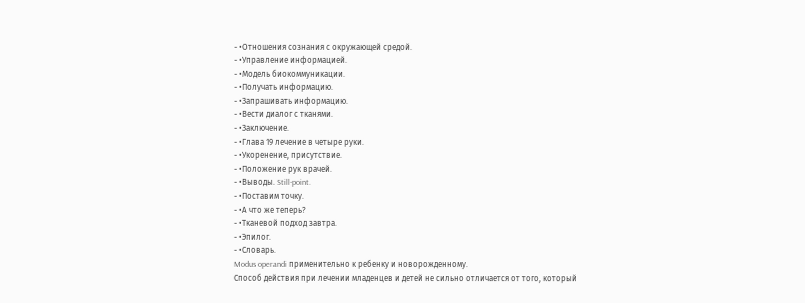- •Отношения сознания с окружающей средой.
- •Управление информацией.
- •Модель биокоммуникации.
- •Получать информацию.
- •Запрашивать информацию.
- •Вести диалог с тканями.
- •Заключение.
- •Глава 19 лечение в четыре руки.
- •Укоренение, присутствие.
- •Положение рук врачей.
- •Выводы. Still-point.
- •Поставим точку.
- •А что же теперь?
- •Тканевой подход завтра.
- •Эпилог.
- •Словарь.
Modus operandi применительно к ребенку и новорожденному.
Способ действия при лечении младенцев и детей не сильно отличается от того, который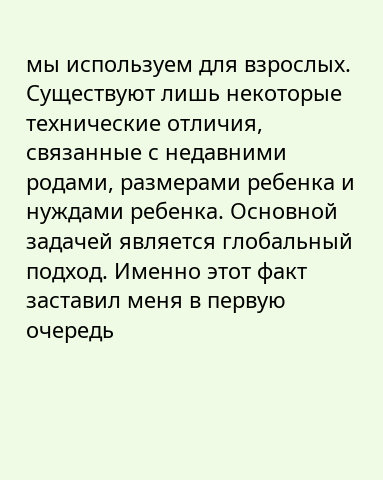мы используем для взрослых. Существуют лишь некоторые технические отличия, связанные с недавними родами, размерами ребенка и нуждами ребенка. Основной задачей является глобальный подход. Именно этот факт заставил меня в первую очередь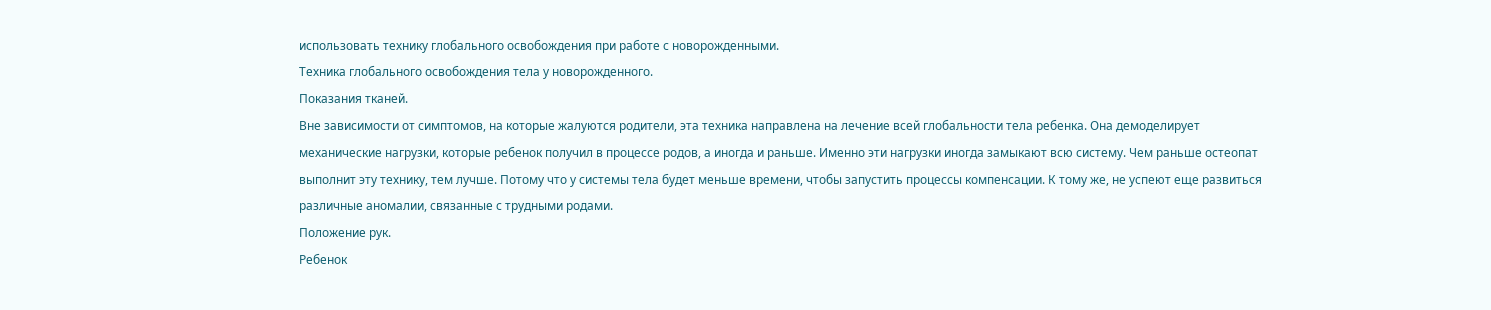использовать технику глобального освобождения при работе с новорожденными.
Техника глобального освобождения тела у новорожденного.
Показания тканей.
Вне зависимости от симптомов, на которые жалуются родители, эта техника направлена на лечение всей глобальности тела ребенка. Она демоделирует механические нагрузки, которые ребенок получил в процессе родов, а иногда и раньше. Именно эти нагрузки иногда замыкают всю систему. Чем раньше остеопат выполнит эту технику, тем лучше. Потому что у системы тела будет меньше времени, чтобы запустить процессы компенсации. К тому же, не успеют еще развиться различные аномалии, связанные с трудными родами.
Положение рук.
Ребенок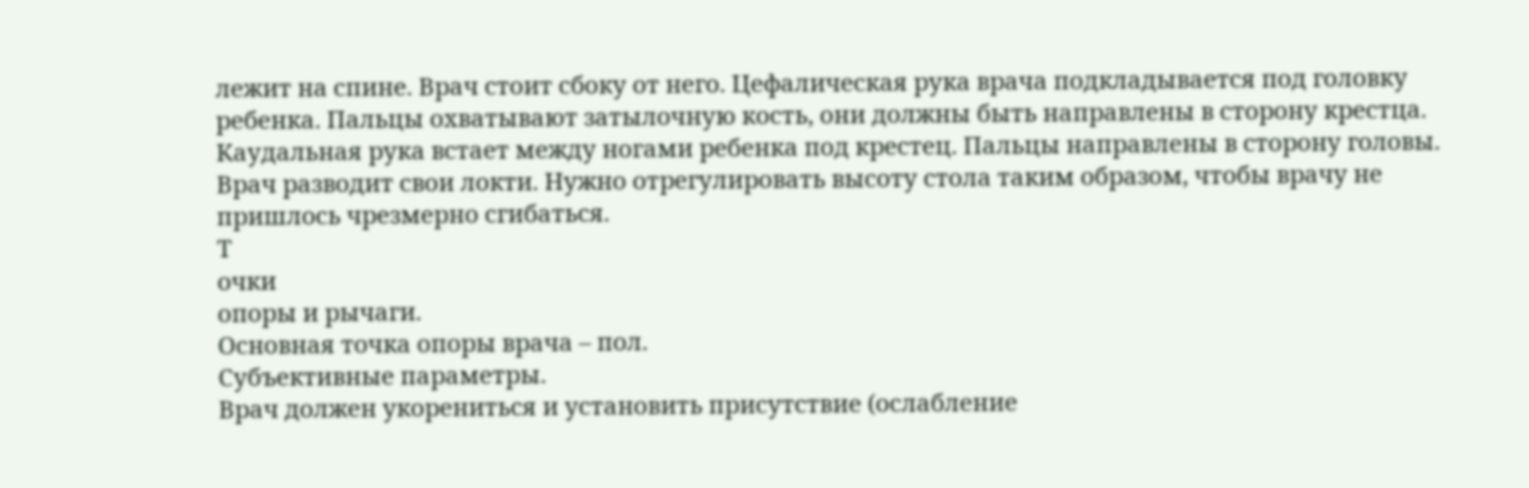лежит на спине. Врач стоит сбоку от него. Цефалическая рука врача подкладывается под головку ребенка. Пальцы охватывают затылочную кость, они должны быть направлены в сторону крестца. Каудальная рука встает между ногами ребенка под крестец. Пальцы направлены в сторону головы. Врач разводит свои локти. Нужно отрегулировать высоту стола таким образом, чтобы врачу не пришлось чрезмерно сгибаться.
Т
очки
опоры и рычаги.
Основная точка опоры врача – пол.
Субъективные параметры.
Врач должен укорениться и установить присутствие (ослабление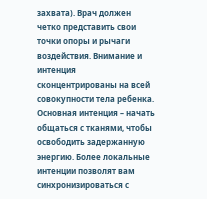захвата). Врач должен четко представить свои точки опоры и рычаги воздействия. Внимание и интенция сконцентрированы на всей совокупности тела ребенка. Основная интенция – начать общаться с тканями, чтобы освободить задержанную энергию. Более локальные интенции позволят вам синхронизироваться с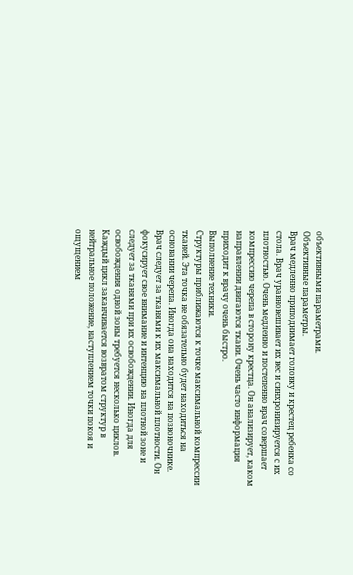объективными параметрами.
Объективные параметры.
Врач медленно приподнимает головку и крестец ребенка со стола. Врач уравновешивает их вес и синхронизируется с их плотностью. Очень медленно и постепенно врач совершает компрессию черепа в сторону крестца. Он анализирует, каком направлении двигаются ткани. Очень часто информация приходит к врачу очень быстро.
Выполнение техники.
Структуры приближаются к точке максимальной компрессии тканей. Эта точка не обязательно будет находиться на основании черепа. Иногда она находится на позвоночнике. Врач следует за тканями к их максимальной плотности. Он фокусирует свое внимание и интенцию на плотной зоне и следует за тканями при их освобождении. Иногда для освобождения одной зоны требуется несколько циклов. Каждый цикл заканчивается возвратом структур в нейтральное положение, наступлением точки покоя и ощущением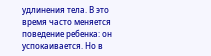удлинения тела. В это время часто меняется поведение ребенка: он успокаивается. Но в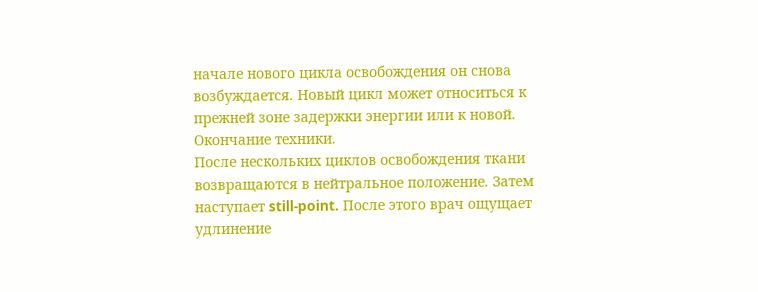начале нового цикла освобождения он снова возбуждается. Новый цикл может относиться к прежней зоне задержки энергии или к новой.
Окончание техники.
После нескольких циклов освобождения ткани возвращаются в нейтральное положение. Затем наступает still-point. После этого врач ощущает удлинение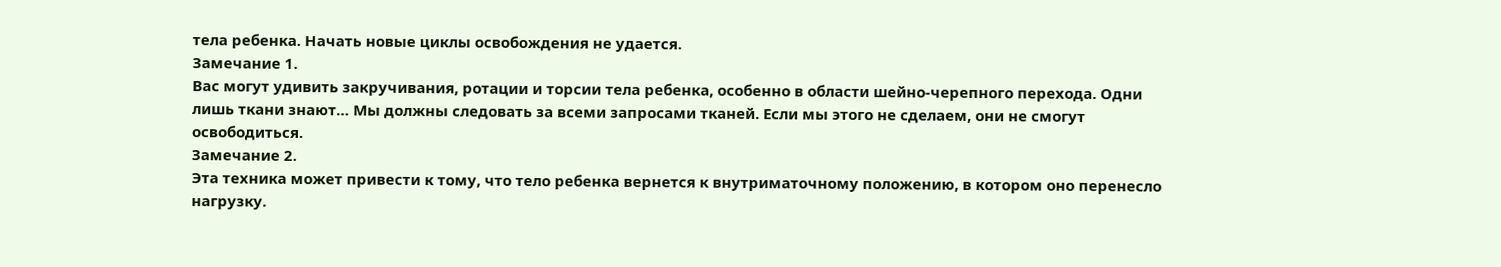тела ребенка. Начать новые циклы освобождения не удается.
Замечание 1.
Вас могут удивить закручивания, ротации и торсии тела ребенка, особенно в области шейно-черепного перехода. Одни лишь ткани знают… Мы должны следовать за всеми запросами тканей. Если мы этого не сделаем, они не смогут освободиться.
Замечание 2.
Эта техника может привести к тому, что тело ребенка вернется к внутриматочному положению, в котором оно перенесло нагрузку.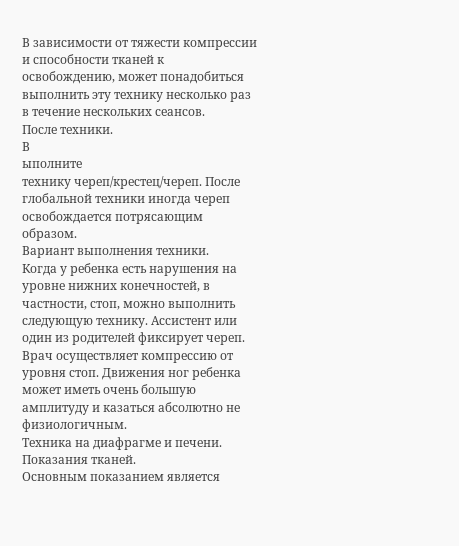В зависимости от тяжести компрессии и способности тканей к освобождению, может понадобиться выполнить эту технику несколько раз в течение нескольких сеансов.
После техники.
В
ыполните
технику череп/крестец/череп. После
глобальной техники иногда череп
освобождается потрясающим образом.
Вариант выполнения техники.
Когда у ребенка есть нарушения на уровне нижних конечностей, в частности, стоп, можно выполнить следующую технику. Ассистент или один из родителей фиксирует череп. Врач осуществляет компрессию от уровня стоп. Движения ног ребенка может иметь очень большую амплитуду и казаться абсолютно не физиологичным.
Техника на диафрагме и печени.
Показания тканей.
Основным показанием является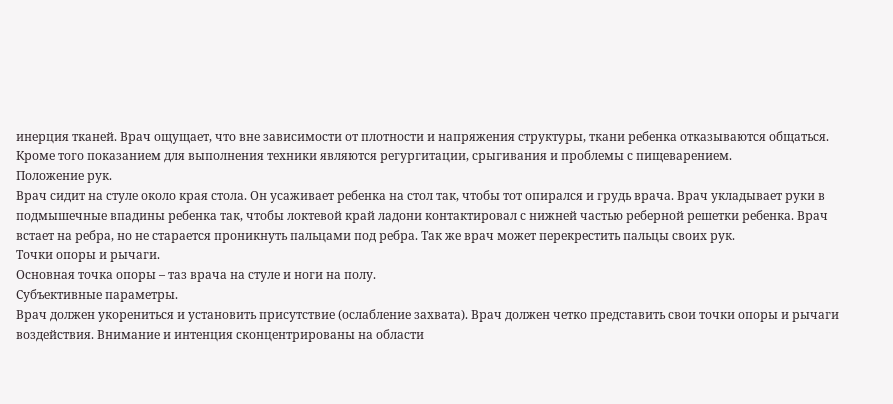инерция тканей. Врач ощущает, что вне зависимости от плотности и напряжения структуры, ткани ребенка отказываются общаться. Кроме того показанием для выполнения техники являются регургитации, срыгивания и проблемы с пищеварением.
Положение рук.
Врач сидит на стуле около края стола. Он усаживает ребенка на стол так, чтобы тот опирался и грудь врача. Врач укладывает руки в подмышечные впадины ребенка так, чтобы локтевой край ладони контактировал с нижней частью реберной решетки ребенка. Врач встает на ребра, но не старается проникнуть пальцами под ребра. Так же врач может перекрестить пальцы своих рук.
Точки опоры и рычаги.
Основная точка опоры – таз врача на стуле и ноги на полу.
Субъективные параметры.
Врач должен укорениться и установить присутствие (ослабление захвата). Врач должен четко представить свои точки опоры и рычаги воздействия. Внимание и интенция сконцентрированы на области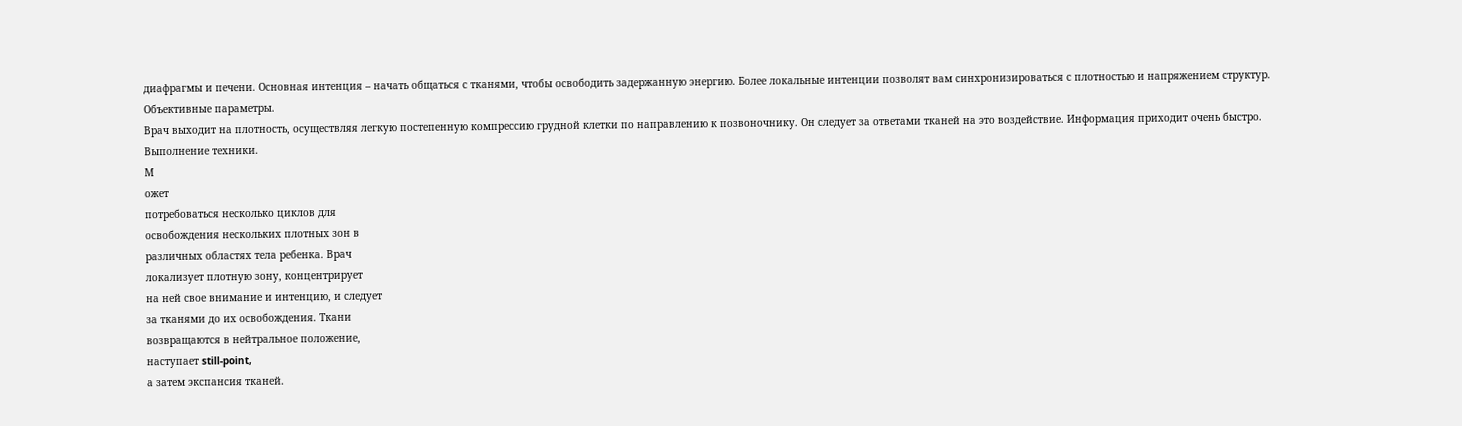диафрагмы и печени. Основная интенция – начать общаться с тканями, чтобы освободить задержанную энергию. Более локальные интенции позволят вам синхронизироваться с плотностью и напряжением структур.
Объективные параметры.
Врач выходит на плотность, осуществляя легкую постепенную компрессию грудной клетки по направлению к позвоночнику. Он следует за ответами тканей на это воздействие. Информация приходит очень быстро.
Выполнение техники.
М
ожет
потребоваться несколько циклов для
освобождения нескольких плотных зон в
различных областях тела ребенка. Врач
локализует плотную зону, концентрирует
на ней свое внимание и интенцию, и следует
за тканями до их освобождения. Ткани
возвращаются в нейтральное положение,
наступает still-point,
а затем экспансия тканей.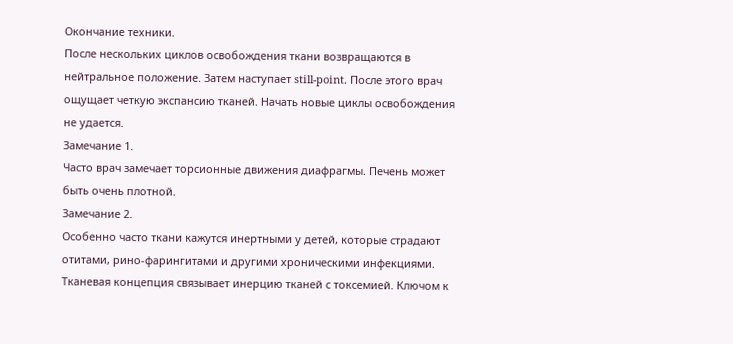Окончание техники.
После нескольких циклов освобождения ткани возвращаются в нейтральное положение. Затем наступает still-point. После этого врач ощущает четкую экспансию тканей. Начать новые циклы освобождения не удается.
Замечание 1.
Часто врач замечает торсионные движения диафрагмы. Печень может быть очень плотной.
Замечание 2.
Особенно часто ткани кажутся инертными у детей, которые страдают отитами, рино-фарингитами и другими хроническими инфекциями. Тканевая концепция связывает инерцию тканей с токсемией. Ключом к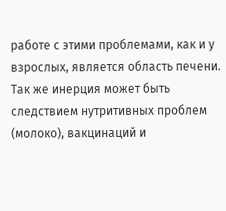работе с этими проблемами, как и у взрослых, является область печени.
Так же инерция может быть следствием нутритивных проблем (молоко), вакцинаций и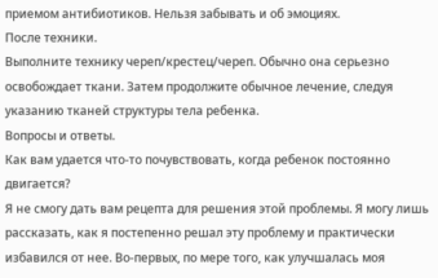приемом антибиотиков. Нельзя забывать и об эмоциях.
После техники.
Выполните технику череп/крестец/череп. Обычно она серьезно освобождает ткани. Затем продолжите обычное лечение, следуя указанию тканей структуры тела ребенка.
Вопросы и ответы.
Как вам удается что-то почувствовать, когда ребенок постоянно двигается?
Я не смогу дать вам рецепта для решения этой проблемы. Я могу лишь рассказать, как я постепенно решал эту проблему и практически избавился от нее. Во-первых, по мере того, как улучшалась моя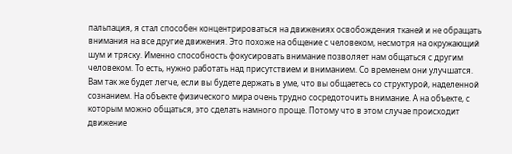пальпация, я стал способен концентрироваться на движениях освобождения тканей и не обращать внимания на все другие движения. Это похоже на общение с человеком, несмотря на окружающий шум и тряску. Именно способность фокусировать внимание позволяет нам общаться с другим человеком. То есть, нужно работать над присутствием и вниманием. Со временем они улучшатся.
Вам так же будет легче, если вы будете держать в уме, что вы общаетесь со структурой, наделенной сознанием. На объекте физического мира очень трудно сосредоточить внимание. А на объекте, с которым можно общаться, это сделать намного проще. Потому что в этом случае происходит движение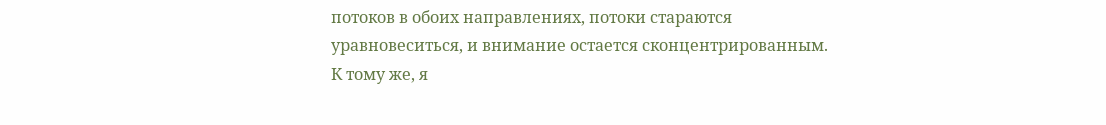потоков в обоих направлениях, потоки стараются уравновеситься, и внимание остается сконцентрированным.
К тому же, я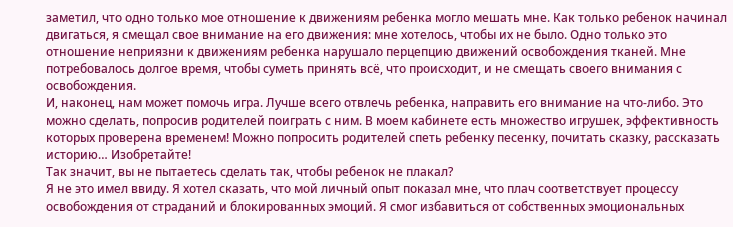заметил, что одно только мое отношение к движениям ребенка могло мешать мне. Как только ребенок начинал двигаться, я смещал свое внимание на его движения: мне хотелось, чтобы их не было. Одно только это отношение неприязни к движениям ребенка нарушало перцепцию движений освобождения тканей. Мне потребовалось долгое время, чтобы суметь принять всё, что происходит, и не смещать своего внимания с освобождения.
И, наконец, нам может помочь игра. Лучше всего отвлечь ребенка, направить его внимание на что-либо. Это можно сделать, попросив родителей поиграть с ним. В моем кабинете есть множество игрушек, эффективность которых проверена временем! Можно попросить родителей спеть ребенку песенку, почитать сказку, рассказать историю… Изобретайте!
Так значит, вы не пытаетесь сделать так, чтобы ребенок не плакал?
Я не это имел ввиду. Я хотел сказать, что мой личный опыт показал мне, что плач соответствует процессу освобождения от страданий и блокированных эмоций. Я смог избавиться от собственных эмоциональных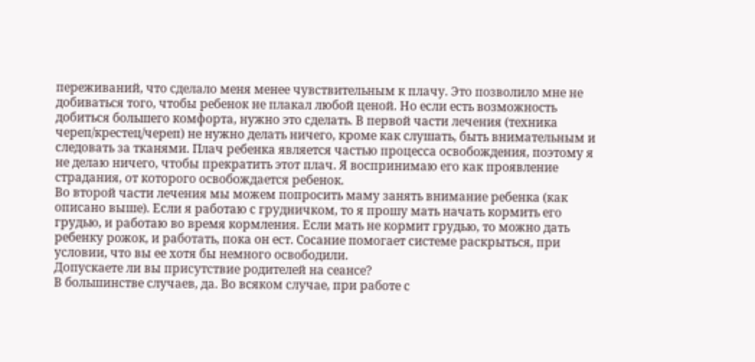переживаний, что сделало меня менее чувствительным к плачу. Это позволило мне не добиваться того, чтобы ребенок не плакал любой ценой. Но если есть возможность добиться большего комфорта, нужно это сделать. В первой части лечения (техника череп/крестец/череп) не нужно делать ничего, кроме как слушать, быть внимательным и следовать за тканями. Плач ребенка является частью процесса освобождения, поэтому я не делаю ничего, чтобы прекратить этот плач. Я воспринимаю его как проявление страдания, от которого освобождается ребенок.
Во второй части лечения мы можем попросить маму занять внимание ребенка (как описано выше). Если я работаю с грудничком, то я прошу мать начать кормить его грудью, и работаю во время кормления. Если мать не кормит грудью, то можно дать ребенку рожок, и работать, пока он ест. Сосание помогает системе раскрыться, при условии, что вы ее хотя бы немного освободили.
Допускаете ли вы присутствие родителей на сеансе?
В большинстве случаев, да. Во всяком случае, при работе с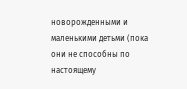новорожденными и маленькими детьми (пока они не способны по настоящему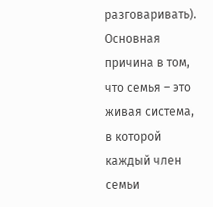разговаривать). Основная причина в том, что семья – это живая система, в которой каждый член семьи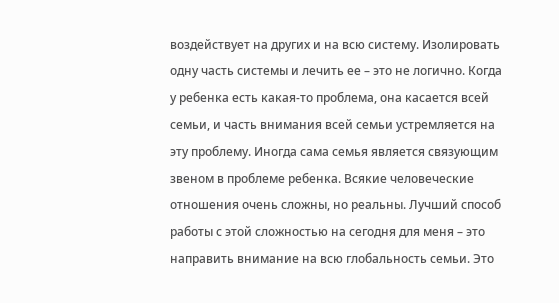воздействует на других и на всю систему. Изолировать одну часть системы и лечить ее – это не логично. Когда у ребенка есть какая-то проблема, она касается всей семьи, и часть внимания всей семьи устремляется на эту проблему. Иногда сама семья является связующим звеном в проблеме ребенка. Всякие человеческие отношения очень сложны, но реальны. Лучший способ работы с этой сложностью на сегодня для меня – это направить внимание на всю глобальность семьи. Это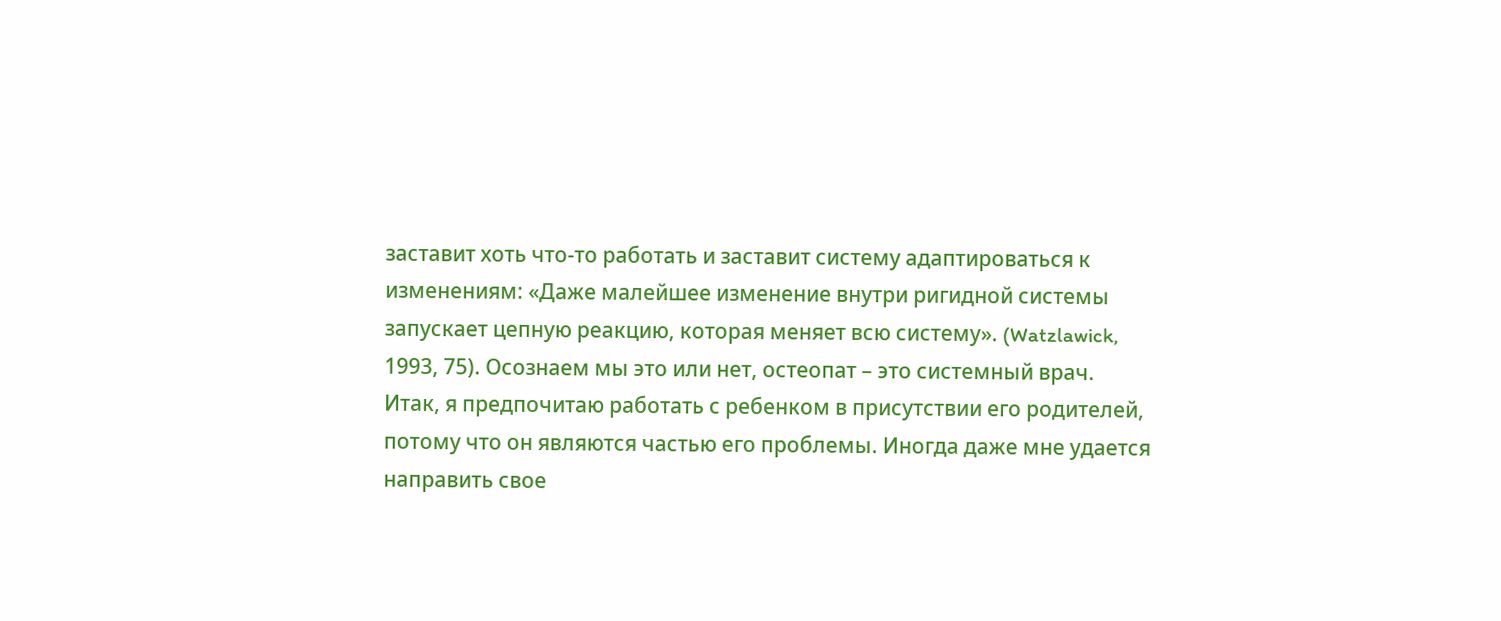заставит хоть что-то работать и заставит систему адаптироваться к изменениям: «Даже малейшее изменение внутри ригидной системы запускает цепную реакцию, которая меняет всю систему». (Watzlawick, 1993, 75). Осознаем мы это или нет, остеопат – это системный врач.
Итак, я предпочитаю работать с ребенком в присутствии его родителей, потому что он являются частью его проблемы. Иногда даже мне удается направить свое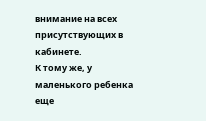внимание на всех присутствующих в кабинете.
К тому же, у маленького ребенка еще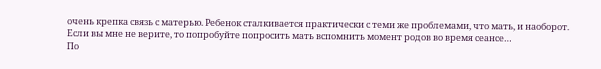очень крепка связь с матерью. Ребенок сталкивается практически с теми же проблемами, что мать, и наоборот. Если вы мне не верите, то попробуйте попросить мать вспомнить момент родов во время сеансе…
По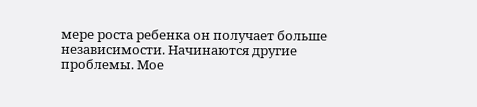мере роста ребенка он получает больше независимости. Начинаются другие проблемы. Мое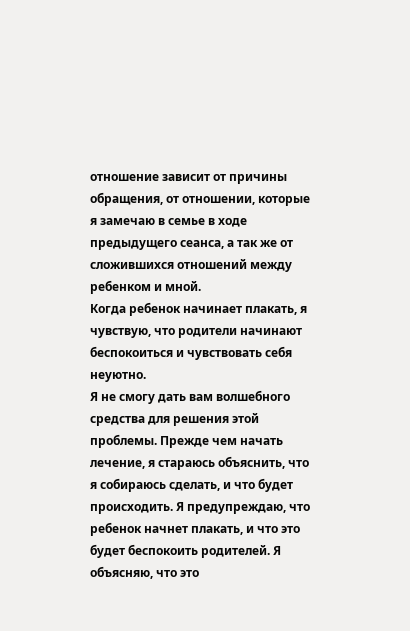отношение зависит от причины обращения, от отношении, которые я замечаю в семье в ходе предыдущего сеанса, а так же от сложившихся отношений между ребенком и мной.
Когда ребенок начинает плакать, я чувствую, что родители начинают беспокоиться и чувствовать себя неуютно.
Я не смогу дать вам волшебного средства для решения этой проблемы. Прежде чем начать лечение, я стараюсь объяснить, что я собираюсь сделать, и что будет происходить. Я предупреждаю, что ребенок начнет плакать, и что это будет беспокоить родителей. Я объясняю, что это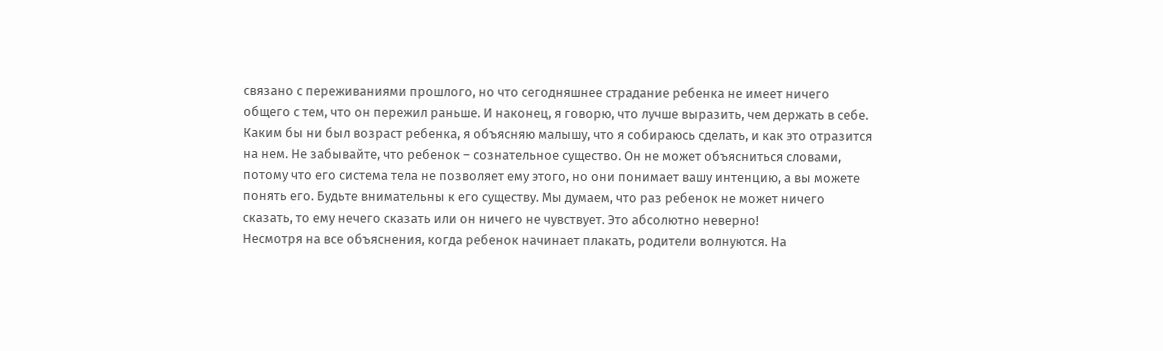связано с переживаниями прошлого, но что сегодняшнее страдание ребенка не имеет ничего общего с тем, что он пережил раньше. И наконец, я говорю, что лучше выразить, чем держать в себе.
Каким бы ни был возраст ребенка, я объясняю малышу, что я собираюсь сделать, и как это отразится на нем. Не забывайте, что ребенок – сознательное существо. Он не может объясниться словами, потому что его система тела не позволяет ему этого, но они понимает вашу интенцию, а вы можете понять его. Будьте внимательны к его существу. Мы думаем, что раз ребенок не может ничего сказать, то ему нечего сказать или он ничего не чувствует. Это абсолютно неверно!
Несмотря на все объяснения, когда ребенок начинает плакать, родители волнуются. На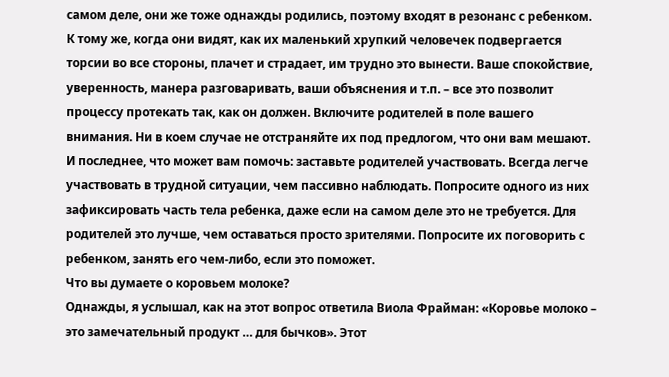самом деле, они же тоже однажды родились, поэтому входят в резонанс с ребенком. К тому же, когда они видят, как их маленький хрупкий человечек подвергается торсии во все стороны, плачет и страдает, им трудно это вынести. Ваше спокойствие, уверенность, манера разговаривать, ваши объяснения и т.п. – все это позволит процессу протекать так, как он должен. Включите родителей в поле вашего внимания. Ни в коем случае не отстраняйте их под предлогом, что они вам мешают. И последнее, что может вам помочь: заставьте родителей участвовать. Всегда легче участвовать в трудной ситуации, чем пассивно наблюдать. Попросите одного из них зафиксировать часть тела ребенка, даже если на самом деле это не требуется. Для родителей это лучше, чем оставаться просто зрителями. Попросите их поговорить с ребенком, занять его чем-либо, если это поможет.
Что вы думаете о коровьем молоке?
Однажды, я услышал, как на этот вопрос ответила Виола Фрайман: «Коровье молоко – это замечательный продукт … для бычков». Этот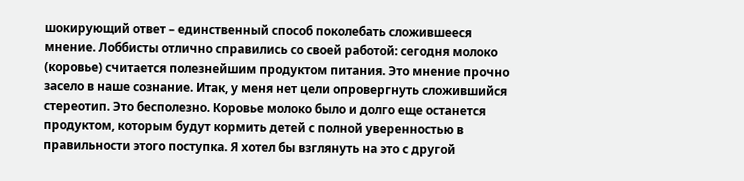шокирующий ответ – единственный способ поколебать сложившееся мнение. Лоббисты отлично справились со своей работой: сегодня молоко (коровье) считается полезнейшим продуктом питания. Это мнение прочно засело в наше сознание. Итак, у меня нет цели опровергнуть сложившийся стереотип. Это бесполезно. Коровье молоко было и долго еще останется продуктом, которым будут кормить детей с полной уверенностью в правильности этого поступка. Я хотел бы взглянуть на это с другой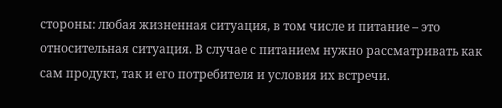стороны: любая жизненная ситуация, в том числе и питание – это относительная ситуация. В случае с питанием нужно рассматривать как сам продукт, так и его потребителя и условия их встречи.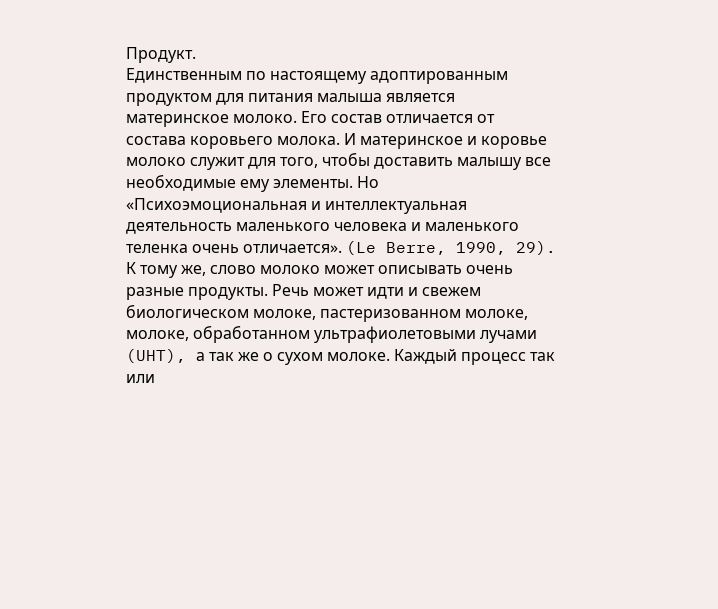Продукт.
Единственным по настоящему адоптированным продуктом для питания малыша является материнское молоко. Его состав отличается от состава коровьего молока. И материнское и коровье молоко служит для того, чтобы доставить малышу все необходимые ему элементы. Но «Психоэмоциональная и интеллектуальная деятельность маленького человека и маленького теленка очень отличается». (Le Berre, 1990, 29).
К тому же, слово молоко может описывать очень разные продукты. Речь может идти и свежем биологическом молоке, пастеризованном молоке, молоке, обработанном ультрафиолетовыми лучами (UHT), а так же о сухом молоке. Каждый процесс так или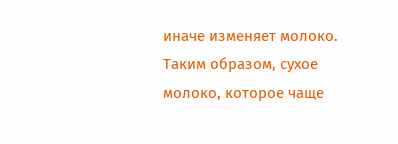иначе изменяет молоко. Таким образом, сухое молоко, которое чаще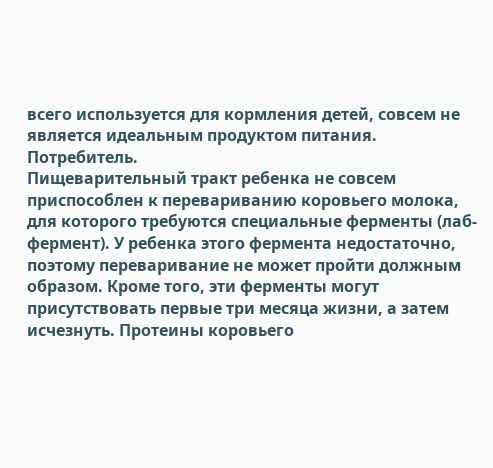всего используется для кормления детей, совсем не является идеальным продуктом питания.
Потребитель.
Пищеварительный тракт ребенка не совсем приспособлен к перевариванию коровьего молока, для которого требуются специальные ферменты (лаб-фермент). У ребенка этого фермента недостаточно, поэтому переваривание не может пройти должным образом. Кроме того, эти ферменты могут присутствовать первые три месяца жизни, а затем исчезнуть. Протеины коровьего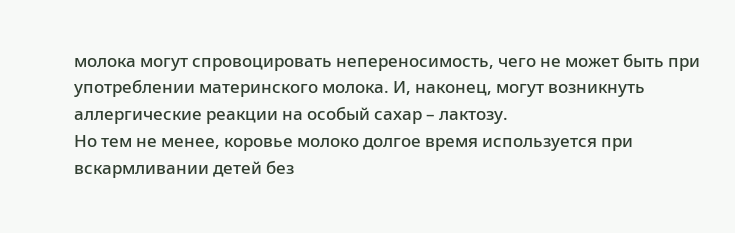молока могут спровоцировать непереносимость, чего не может быть при употреблении материнского молока. И, наконец, могут возникнуть аллергические реакции на особый сахар – лактозу.
Но тем не менее, коровье молоко долгое время используется при вскармливании детей без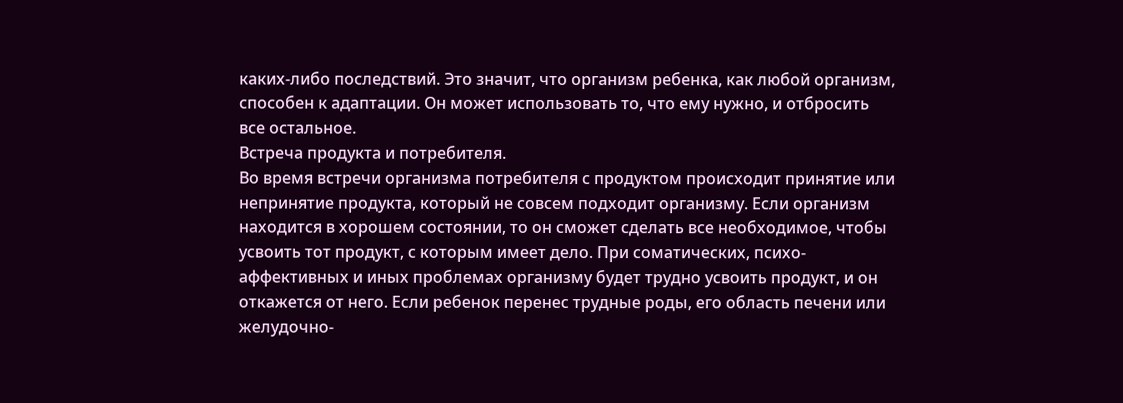каких-либо последствий. Это значит, что организм ребенка, как любой организм, способен к адаптации. Он может использовать то, что ему нужно, и отбросить все остальное.
Встреча продукта и потребителя.
Во время встречи организма потребителя с продуктом происходит принятие или непринятие продукта, который не совсем подходит организму. Если организм находится в хорошем состоянии, то он сможет сделать все необходимое, чтобы усвоить тот продукт, с которым имеет дело. При соматических, психо-аффективных и иных проблемах организму будет трудно усвоить продукт, и он откажется от него. Если ребенок перенес трудные роды, его область печени или желудочно-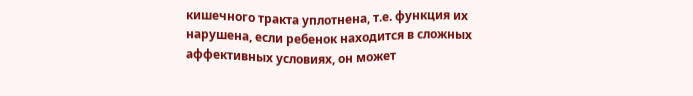кишечного тракта уплотнена, т.е. функция их нарушена, если ребенок находится в сложных аффективных условиях, он может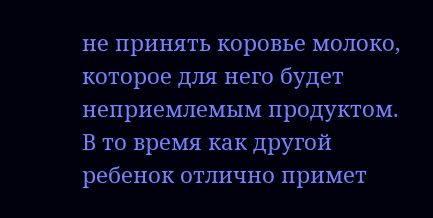не принять коровье молоко, которое для него будет неприемлемым продуктом. В то время как другой ребенок отлично примет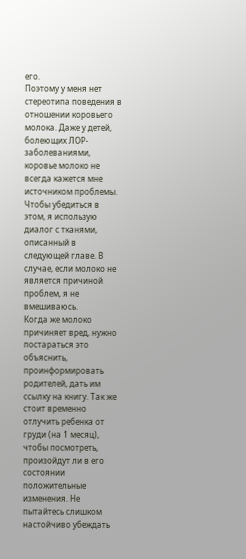его.
Поэтому у меня нет стереотипа поведения в отношении коровьего молока. Даже у детей, болеющих ЛОР-заболеваниями, коровье молоко не всегда кажется мне источником проблемы. Чтобы убедиться в этом, я использую диалог с тканями, описанный в следующей главе. В случае, если молоко не является причиной проблем, я не вмешиваюсь.
Когда же молоко причиняет вред, нужно постараться это объяснить, проинформировать родителей, дать им ссылку на книгу. Так же стоит временно отлучить ребенка от груди (на 1 месяц), чтобы посмотреть, произойдут ли в его состоянии положительные изменения. Не пытайтесь слишком настойчиво убеждать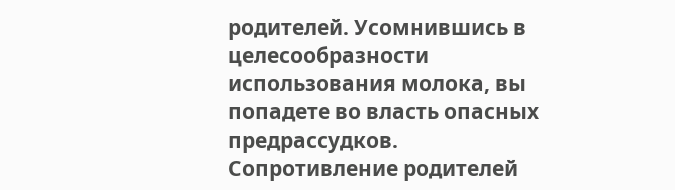родителей. Усомнившись в целесообразности использования молока, вы попадете во власть опасных предрассудков. Сопротивление родителей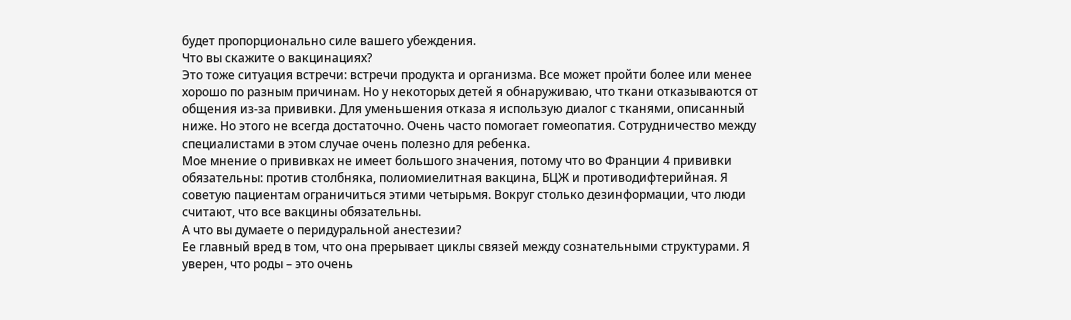будет пропорционально силе вашего убеждения.
Что вы скажите о вакцинациях?
Это тоже ситуация встречи: встречи продукта и организма. Все может пройти более или менее хорошо по разным причинам. Но у некоторых детей я обнаруживаю, что ткани отказываются от общения из-за прививки. Для уменьшения отказа я использую диалог с тканями, описанный ниже. Но этого не всегда достаточно. Очень часто помогает гомеопатия. Сотрудничество между специалистами в этом случае очень полезно для ребенка.
Мое мнение о прививках не имеет большого значения, потому что во Франции 4 прививки обязательны: против столбняка, полиомиелитная вакцина, БЦЖ и противодифтерийная. Я советую пациентам ограничиться этими четырьмя. Вокруг столько дезинформации, что люди считают, что все вакцины обязательны.
А что вы думаете о перидуральной анестезии?
Ее главный вред в том, что она прерывает циклы связей между сознательными структурами. Я уверен, что роды – это очень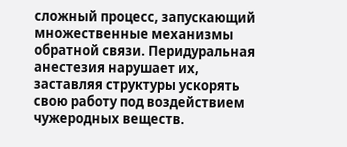сложный процесс, запускающий множественные механизмы обратной связи. Перидуральная анестезия нарушает их, заставляя структуры ускорять свою работу под воздействием чужеродных веществ.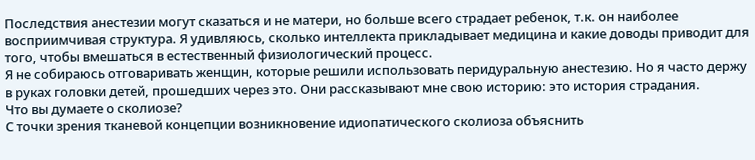Последствия анестезии могут сказаться и не матери, но больше всего страдает ребенок, т.к. он наиболее восприимчивая структура. Я удивляюсь, сколько интеллекта прикладывает медицина и какие доводы приводит для того, чтобы вмешаться в естественный физиологический процесс.
Я не собираюсь отговаривать женщин, которые решили использовать перидуральную анестезию. Но я часто держу в руках головки детей, прошедших через это. Они рассказывают мне свою историю: это история страдания.
Что вы думаете о сколиозе?
С точки зрения тканевой концепции возникновение идиопатического сколиоза объяснить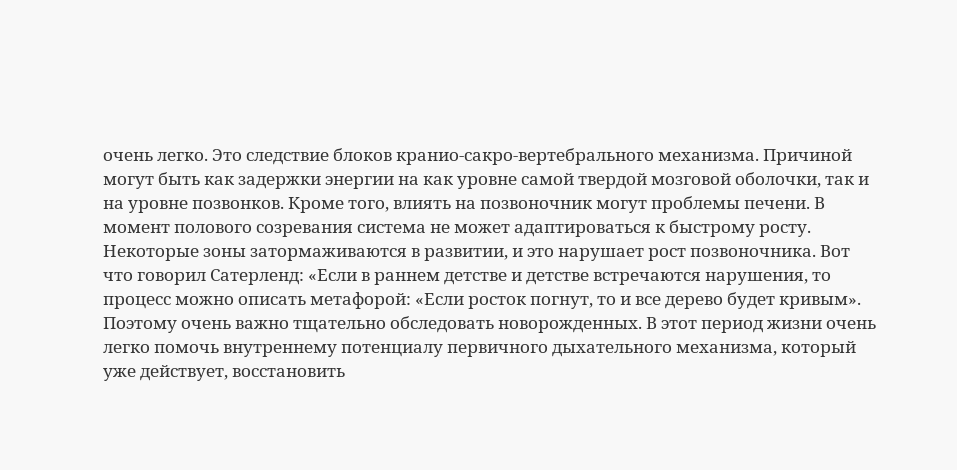очень легко. Это следствие блоков кранио-сакро-вертебрального механизма. Причиной могут быть как задержки энергии на как уровне самой твердой мозговой оболочки, так и на уровне позвонков. Кроме того, влиять на позвоночник могут проблемы печени. В момент полового созревания система не может адаптироваться к быстрому росту. Некоторые зоны затормаживаются в развитии, и это нарушает рост позвоночника. Вот что говорил Сатерленд: «Если в раннем детстве и детстве встречаются нарушения, то процесс можно описать метафорой: «Если росток погнут, то и все дерево будет кривым». Поэтому очень важно тщательно обследовать новорожденных. В этот период жизни очень легко помочь внутреннему потенциалу первичного дыхательного механизма, который уже действует, восстановить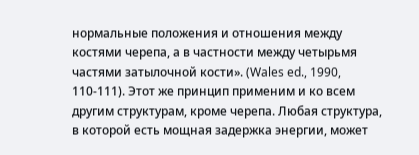нормальные положения и отношения между костями черепа, а в частности между четырьмя частями затылочной кости». (Wales ed., 1990, 110-111). Этот же принцип применим и ко всем другим структурам, кроме черепа. Любая структура, в которой есть мощная задержка энергии, может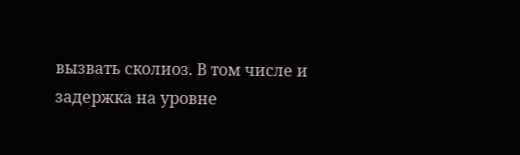вызвать сколиоз. В том числе и задержка на уровне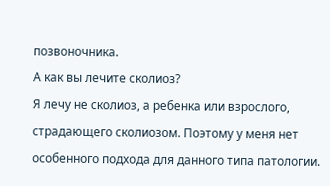позвоночника.
А как вы лечите сколиоз?
Я лечу не сколиоз, а ребенка или взрослого, страдающего сколиозом. Поэтому у меня нет особенного подхода для данного типа патологии.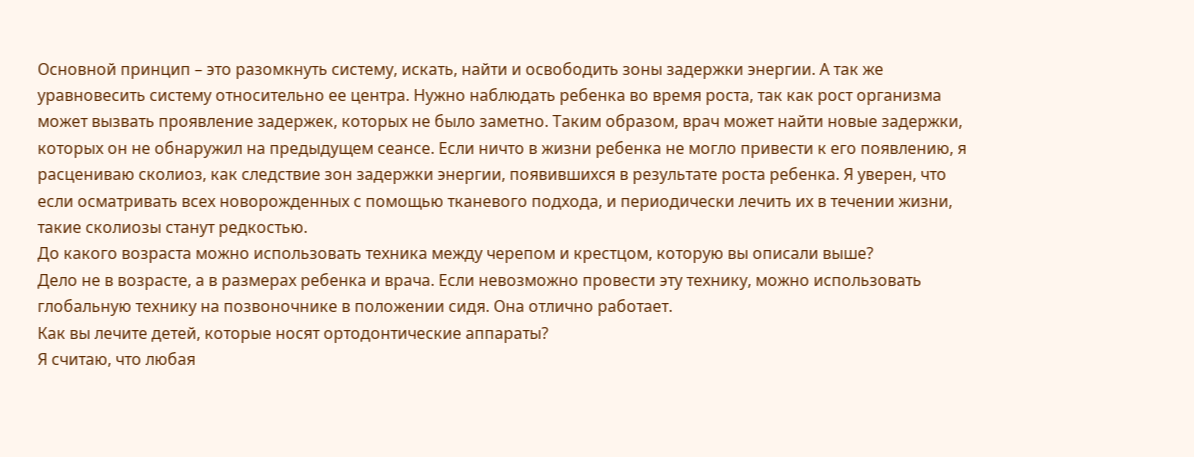Основной принцип – это разомкнуть систему, искать, найти и освободить зоны задержки энергии. А так же уравновесить систему относительно ее центра. Нужно наблюдать ребенка во время роста, так как рост организма может вызвать проявление задержек, которых не было заметно. Таким образом, врач может найти новые задержки, которых он не обнаружил на предыдущем сеансе. Если ничто в жизни ребенка не могло привести к его появлению, я расцениваю сколиоз, как следствие зон задержки энергии, появившихся в результате роста ребенка. Я уверен, что если осматривать всех новорожденных с помощью тканевого подхода, и периодически лечить их в течении жизни, такие сколиозы станут редкостью.
До какого возраста можно использовать техника между черепом и крестцом, которую вы описали выше?
Дело не в возрасте, а в размерах ребенка и врача. Если невозможно провести эту технику, можно использовать глобальную технику на позвоночнике в положении сидя. Она отлично работает.
Как вы лечите детей, которые носят ортодонтические аппараты?
Я считаю, что любая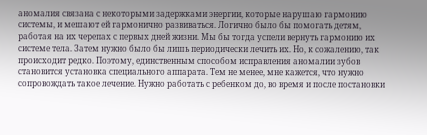аномалия связана с некоторыми задержками энергии, которые нарушаю гармонию системы, и мешают ей гармонично развиваться. Логично было бы помогать детям, работая на их черепах с первых дней жизни. Мы бы тогда успели вернуть гармонию их системе тела. Затем нужно было бы лишь периодически лечить их. Но, к сожалению, так происходит редко. Поэтому, единственным способом исправления аномалии зубов становится установка специального аппарата. Тем не менее, мне кажется, что нужно сопровождать такое лечение. Нужно работать с ребенком до, во время и после постановки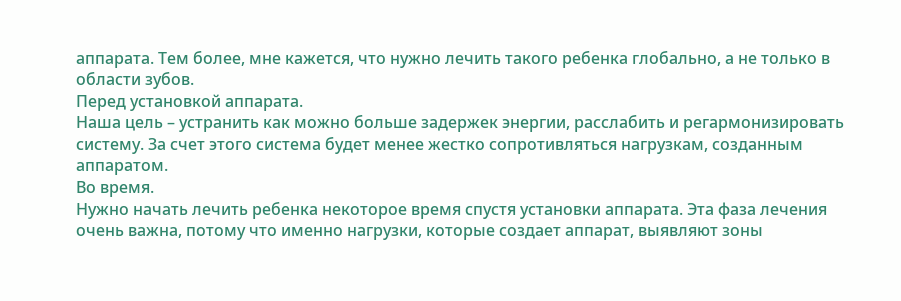аппарата. Тем более, мне кажется, что нужно лечить такого ребенка глобально, а не только в области зубов.
Перед установкой аппарата.
Наша цель – устранить как можно больше задержек энергии, расслабить и регармонизировать систему. За счет этого система будет менее жестко сопротивляться нагрузкам, созданным аппаратом.
Во время.
Нужно начать лечить ребенка некоторое время спустя установки аппарата. Эта фаза лечения очень важна, потому что именно нагрузки, которые создает аппарат, выявляют зоны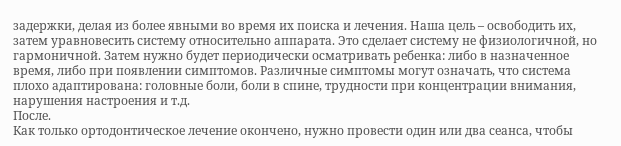задержки, делая из более явными во время их поиска и лечения. Наша цель – освободить их, затем уравновесить систему относительно аппарата. Это сделает систему не физиологичной, но гармоничной. Затем нужно будет периодически осматривать ребенка: либо в назначенное время, либо при появлении симптомов. Различные симптомы могут означать, что система плохо адаптирована: головные боли, боли в спине, трудности при концентрации внимания, нарушения настроения и т.д.
После.
Как только ортодонтическое лечение окончено, нужно провести один или два сеанса, чтобы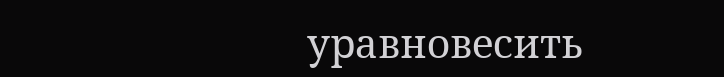уравновесить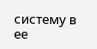систему в ее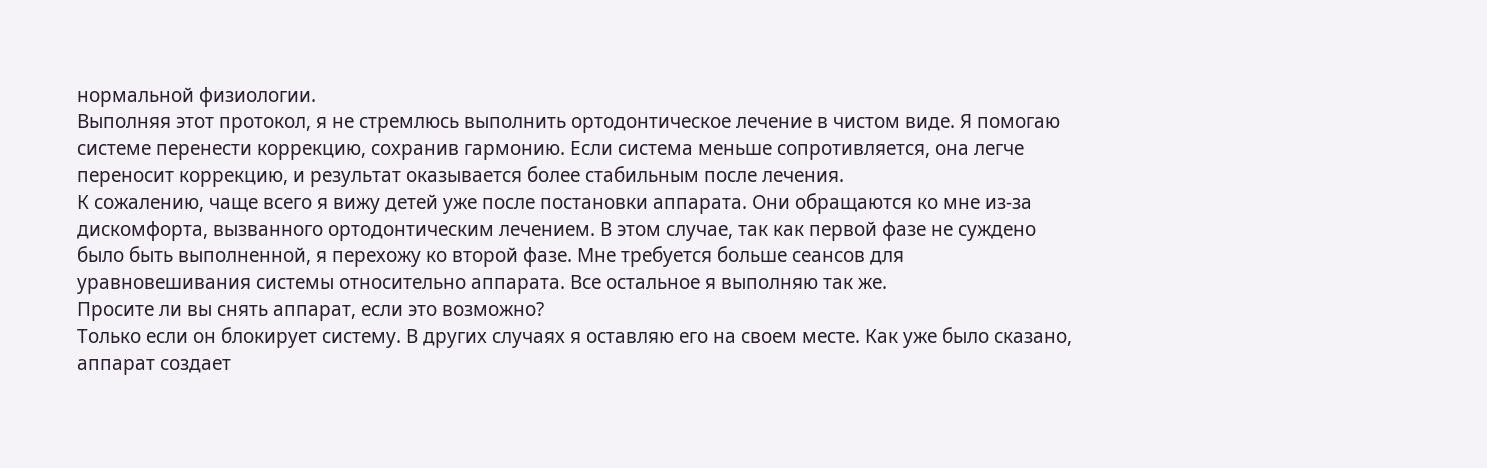нормальной физиологии.
Выполняя этот протокол, я не стремлюсь выполнить ортодонтическое лечение в чистом виде. Я помогаю системе перенести коррекцию, сохранив гармонию. Если система меньше сопротивляется, она легче переносит коррекцию, и результат оказывается более стабильным после лечения.
К сожалению, чаще всего я вижу детей уже после постановки аппарата. Они обращаются ко мне из-за дискомфорта, вызванного ортодонтическим лечением. В этом случае, так как первой фазе не суждено было быть выполненной, я перехожу ко второй фазе. Мне требуется больше сеансов для уравновешивания системы относительно аппарата. Все остальное я выполняю так же.
Просите ли вы снять аппарат, если это возможно?
Только если он блокирует систему. В других случаях я оставляю его на своем месте. Как уже было сказано, аппарат создает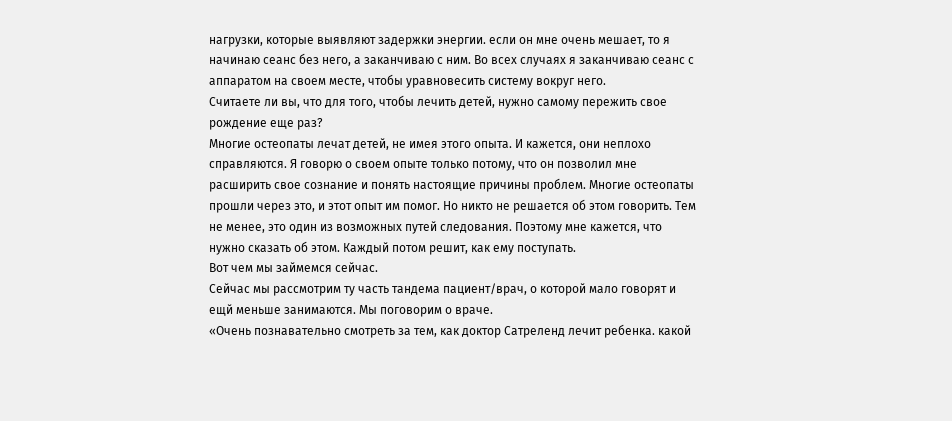нагрузки, которые выявляют задержки энергии. если он мне очень мешает, то я начинаю сеанс без него, а заканчиваю с ним. Во всех случаях я заканчиваю сеанс с аппаратом на своем месте, чтобы уравновесить систему вокруг него.
Считаете ли вы, что для того, чтобы лечить детей, нужно самому пережить свое рождение еще раз?
Многие остеопаты лечат детей, не имея этого опыта. И кажется, они неплохо справляются. Я говорю о своем опыте только потому, что он позволил мне расширить свое сознание и понять настоящие причины проблем. Многие остеопаты прошли через это, и этот опыт им помог. Но никто не решается об этом говорить. Тем не менее, это один из возможных путей следования. Поэтому мне кажется, что нужно сказать об этом. Каждый потом решит, как ему поступать.
Вот чем мы займемся сейчас.
Сейчас мы рассмотрим ту часть тандема пациент/врач, о которой мало говорят и ещй меньше занимаются. Мы поговорим о враче.
«Очень познавательно смотреть за тем, как доктор Сатреленд лечит ребенка. какой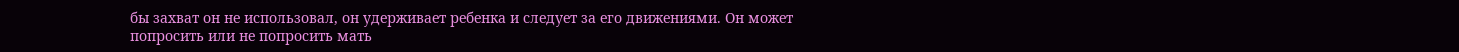бы захват он не использовал, он удерживает ребенка и следует за его движениями. Он может попросить или не попросить мать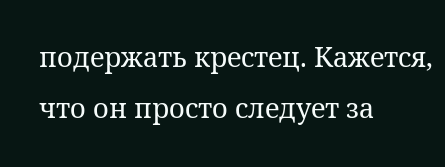подержать крестец. Кажется, что он просто следует за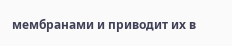мембранами и приводит их в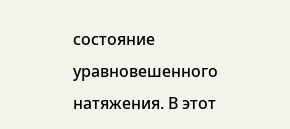состояние уравновешенного натяжения. В этот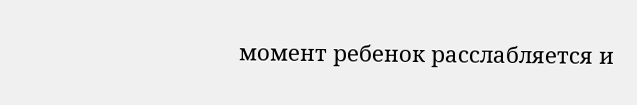момент ребенок расслабляется и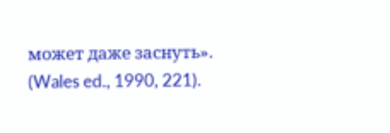может даже заснуть».
(Wales ed., 1990, 221).